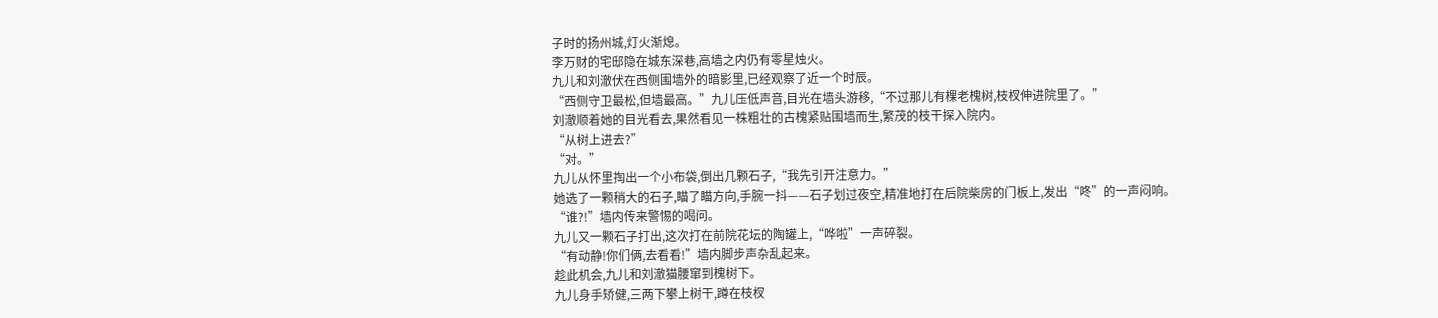子时的扬州城,灯火渐熄。
李万财的宅邸隐在城东深巷,高墙之内仍有零星烛火。
九儿和刘澈伏在西侧围墙外的暗影里,已经观察了近一个时辰。
“西侧守卫最松,但墙最高。”九儿压低声音,目光在墙头游移,“不过那儿有棵老槐树,枝杈伸进院里了。”
刘澈顺着她的目光看去,果然看见一株粗壮的古槐紧贴围墙而生,繁茂的枝干探入院内。
“从树上进去?”
“对。”
九儿从怀里掏出一个小布袋,倒出几颗石子,“我先引开注意力。”
她选了一颗稍大的石子,瞄了瞄方向,手腕一抖——石子划过夜空,精准地打在后院柴房的门板上,发出“咚”的一声闷响。
“谁?!”墙内传来警惕的喝问。
九儿又一颗石子打出,这次打在前院花坛的陶罐上,“哗啦”一声碎裂。
“有动静!你们俩,去看看!”墙内脚步声杂乱起来。
趁此机会,九儿和刘澈猫腰窜到槐树下。
九儿身手矫健,三两下攀上树干,蹲在枝杈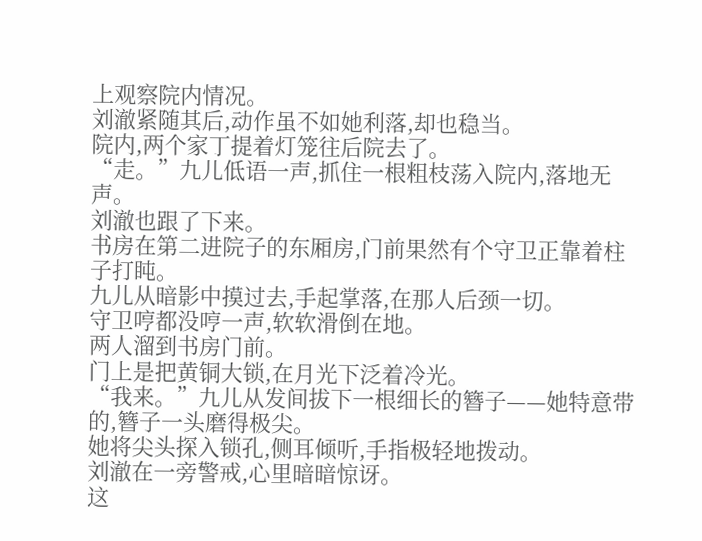上观察院内情况。
刘澈紧随其后,动作虽不如她利落,却也稳当。
院内,两个家丁提着灯笼往后院去了。
“走。”九儿低语一声,抓住一根粗枝荡入院内,落地无声。
刘澈也跟了下来。
书房在第二进院子的东厢房,门前果然有个守卫正靠着柱子打盹。
九儿从暗影中摸过去,手起掌落,在那人后颈一切。
守卫哼都没哼一声,软软滑倒在地。
两人溜到书房门前。
门上是把黄铜大锁,在月光下泛着冷光。
“我来。”九儿从发间拔下一根细长的簪子——她特意带的,簪子一头磨得极尖。
她将尖头探入锁孔,侧耳倾听,手指极轻地拨动。
刘澈在一旁警戒,心里暗暗惊讶。
这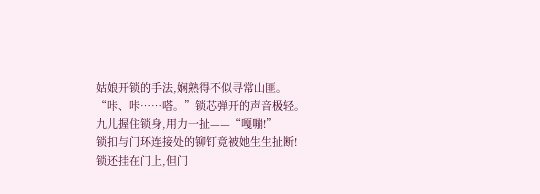姑娘开锁的手法,娴熟得不似寻常山匪。
“咔、咔……嗒。”锁芯弹开的声音极轻。
九儿握住锁身,用力一扯——“嘎嘣!”
锁扣与门环连接处的铆钉竟被她生生扯断!
锁还挂在门上,但门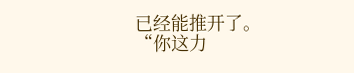已经能推开了。
“你这力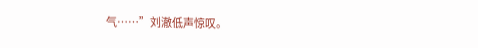气……”刘澈低声惊叹。